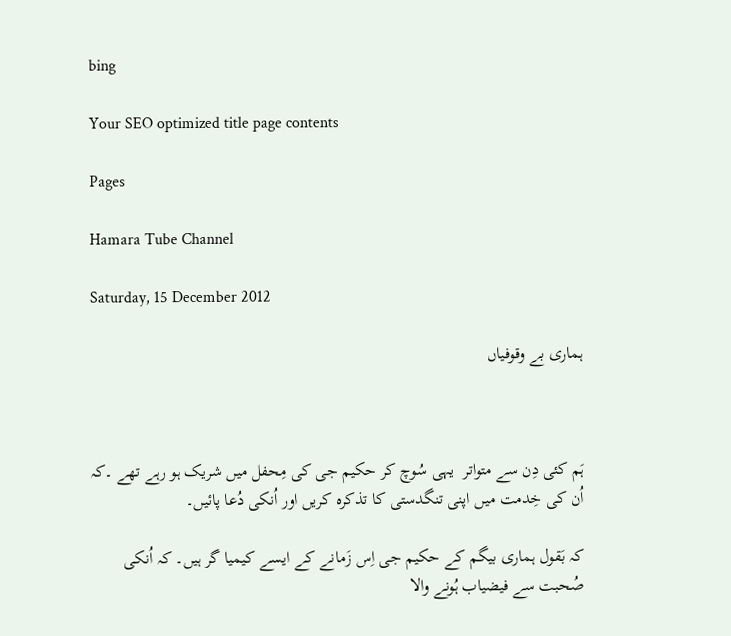bing

Your SEO optimized title page contents

Pages

Hamara Tube Channel

Saturday, 15 December 2012

ہماری بے وقوفیاں



ہَم کئی دِن سے متواتر  یہی سُوچ کر حکیم جی کی مِحفل میں شریک ہو رہے تھے ۔کہ اُن کی خِدمت میں اپنی تنگدستی کا تذکرہ کریں اور اُنکی دُعا پائیں۔

کہ بَقول ہماری بیگم کے حکیم جی اِس زَمانے کے ایسے کیمیا گر ہیں۔ کہ اُنکی صُحبت سے فیضیاب ہُونے والا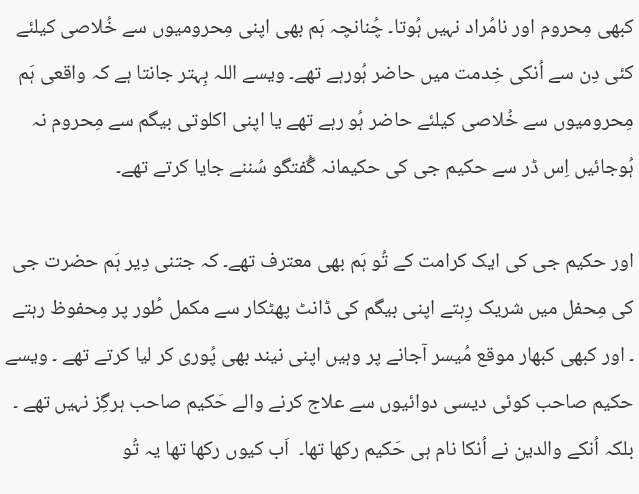کبھی مِحروم اور نامُراد نہیں ہُوتا۔ چُنانچہ ہَم بھی اپنی مِحرومیوں سے خُلاصی کیلئے کئی دِن سے اُنکی خِدمت میں حاضر ہُورہے تھے۔ ویسے اللہ بِہتر جانتا ہے کہ واقعی ہَم مِحرومیوں سے خُلاصی کیلئے حاضر ہُو رہے تھے یا اپنی اکلوتی بیگم سے مِحروم نہ ہُوجائیں اِس ڈر سے حکیم جی کی حکیمانہ گُفتگو سُننے جایا کرتے تھے۔

اور حکیم جی کی ایک کرامت کے تُو ہَم بھی معترف تھے۔ کہ جتنی دِیر ہَم حضرت جی کی مِحفل میں شریک رِہتے اپنی بیگم کی ڈانٹ پھٹکار سے مکمل طُور پر مِحفوظ رہتے ۔ اور کبھی کبھار موقع مُیسر آجانے پر وہیں اپنی نیند بھی پُوری کر لیا کرتے تھے ۔ ویسے حکیم صاحب کوئی دیسی دوائیوں سے علاج کرنے والے حَکیم صاحب ہرگِز نہیں تھے ۔ بلکہ اُنکے والدین نے اُنکا نام ہی حَکیم رکھا تھا۔  اَب کیوں رکھا تھا یہ تُو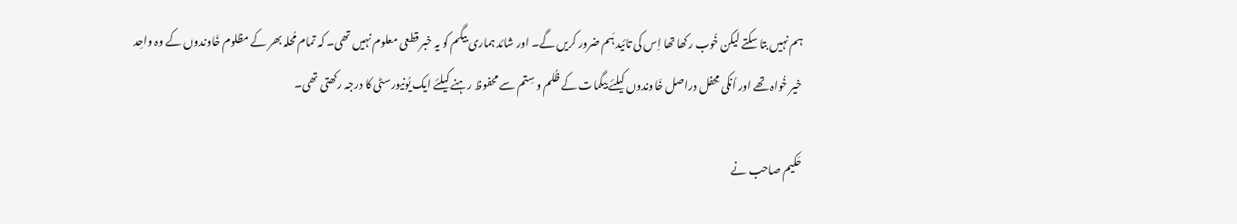ہم نہیں بتا سکتے لیکن خُوب رکھا تھا اِس کی تائید ہَم ضرور کریں گے۔ اور شائد ہماری بیگم کو یہ خبر قطعی معلوم نہیں تھی۔ کہ تمام مُحلہ بھر کے مظلوم خَاوندوں کے وہ واحِد خیر خُواہ تھے اور اُنکی مِحفل دراصل خَاوندوں کیلئے بیگمات کے ظُلم و سِتم سے محفوظ رہنے کیلئے ایک یُونیورسٹی کا درجہ رکھتی تھی۔

حَکیم صاحب نے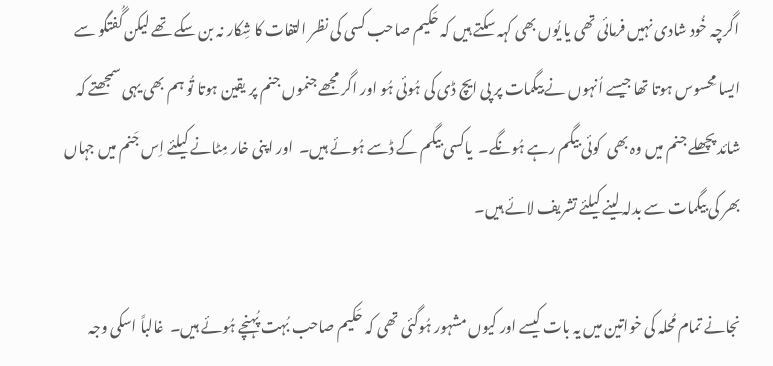اگرچہ خُود شادی نہیں فرمائی تھی یا یُوں بھی کہہ سکتے ہیں کہ حَکیم صاحب کسی کی نظر التفات کا شِکار نہ بن سکے تھے لیکن گُفتگو سے ایسا مِحسوس ہوتا تھا جیسے اُنہوں نے بیگمات پر پی ایچ ڈی کی ہُوئی ہُو اور اگر مجھے جنموں جنم پر یقین ہوتا تُو ہم بھی یہی سمجھتے کہ شائد پچھلے جنم میں وہ بھی  کوئی بیگم رہے ہُونگے۔  یاکسی بیگم کے ڈسے ہُوئے ہیں۔  اور اپنی خار مِٹانے کیلئے اِس جَنم میں جہاں بھر کی بیگمات سے بدلہ لینے کیلئے تشریف لائے ہیں۔

نجانے تمام مُحلہ کی خواتین میں یہ بات کیسے اور کیوں مشہور ہُوگئی تھی کہ حَکیم صاحب بُہت پُہنچے ہُوئے ہیں۔  غالباً اسکی وجہ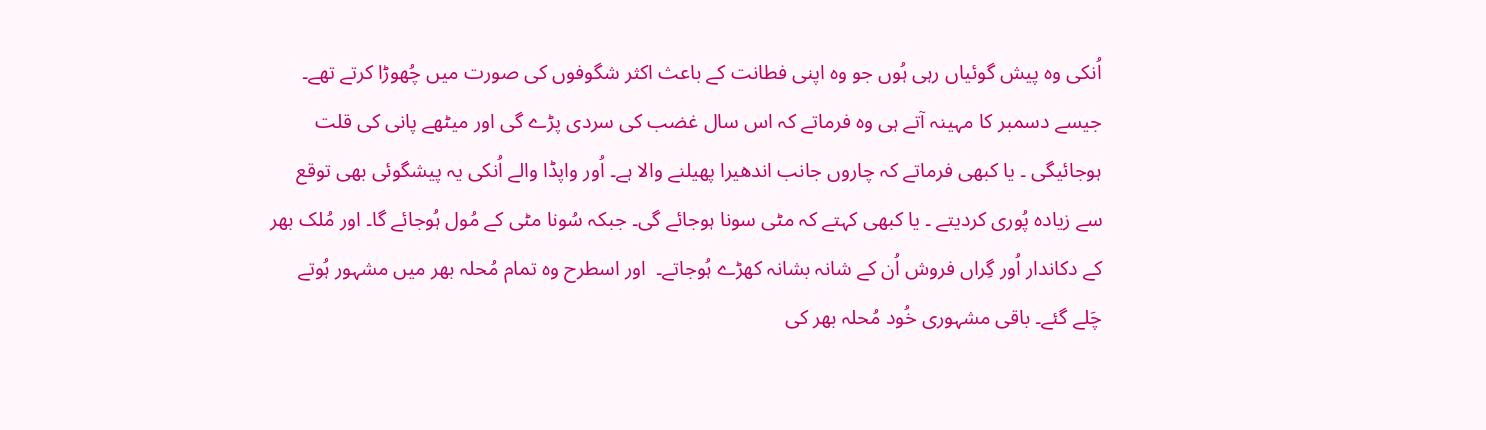اُنکی وہ پیش گوئیاں رہی ہُوں جو وہ اپنی فطانت کے باعث اکثر شگوفوں کی صورت میں چُھوڑا کرتے تھے۔ جیسے دسمبر کا مہینہ آتے ہی وہ فرماتے کہ اس سال غضب کی سردی پڑے گی اور میٹھے پانی کی قلت ہوجائیگی ۔ یا کبھی فرماتے کہ چاروں جانب اندھیرا پھیلنے والا ہے۔ اُور واپڈا والے اُنکی یہ پیشگوئی بھی توقع سے زیادہ پُوری کردیتے ۔ یا کبھی کہتے کہ مٹی سونا ہوجائے گی۔ جبکہ سُونا مٹی کے مُول ہُوجائے گا۔ اور مُلک بھر کے دکاندار اُور گِراں فروش اُن کے شانہ بشانہ کھڑے ہُوجاتے۔  اور اسطرح وہ تمام مُحلہ بھر میں مشہور ہُوتے چَلے گئے۔ باقی مشہوری خُود مُحلہ بھر کی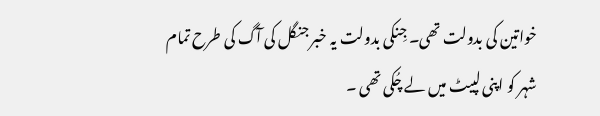خواتین کی بدولت تھی۔ جِنکی بدولت یہ خبر جنگل کی آگ کی طرح تمام شہر کو اپنی لپیٹ میں لے چُکی تھی ۔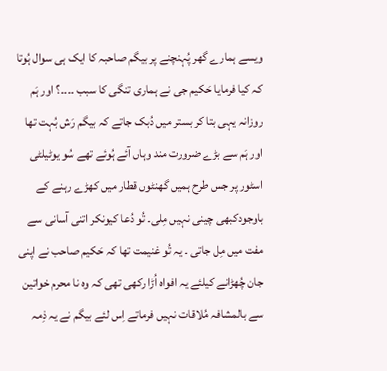ویسے ہمارے گھر پُہنچنے پر بیگم صاحبہ کا ایک ہی سوال ہُوتا کہ کیا فرمایا حَکیم جی نے ہماری تنگی کا سبب ۔۔۔۔؟ اور ہَم روزانہ یہی بتا کر بستر میں دُبک جاتے کہ بیگم رَش بُہت تھا اور ہَم سے بڑے ضرورت مند وہاں آئے ہُوئے تھے سُو یوٹیلٹی اسٹور پر جس طرح ہمیں گھنٹوں قطار میں کھڑے رہنے کے باوجودکبھی چینی نہیں مِلی۔ تُو دُعا کیونکر اتنی آسانی سے مفت میں مِل جاتی ۔ یہ تُو غنیمت تھا کہ حَکیم صاحب نے اپنی جان چُھڑانے کیلئے یہ افواہ اُڑا رکھی تھی کہ وہ نا محرم خواتین سے بالمشافہ مُلاقات نہیں فرماتے اِس لئے بیگم نے یہ ذِمہ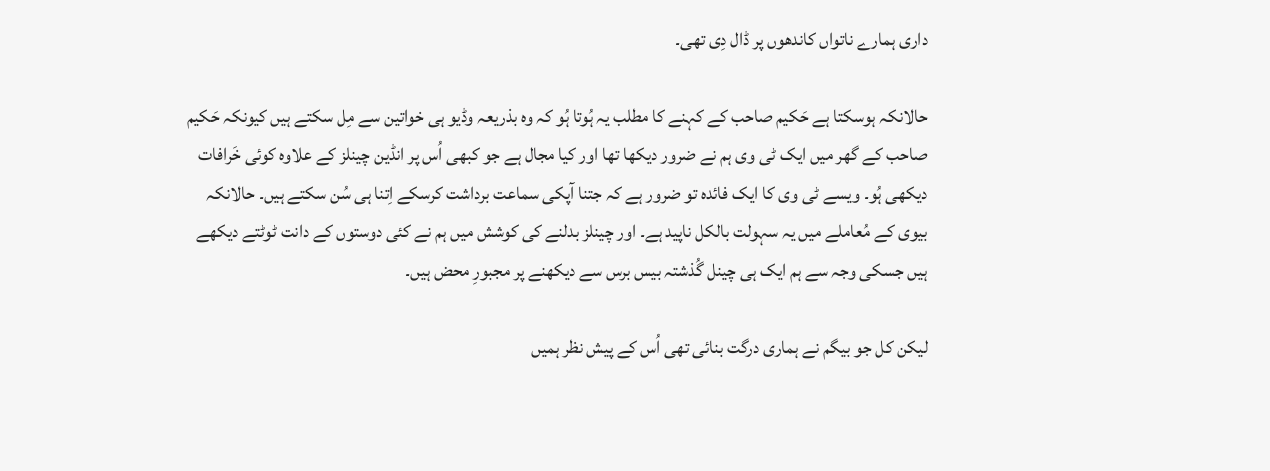داری ہمارے ناتواں کاندھوں پر ڈال دِی تھی۔

حالانکہ ہوسکتا ہے حَکیم صاحب کے کہنے کا مطلب یہ ہُوتا ہُو کہ وہ بذریعہ وڈیو ہی خواتین سے مِل سکتے ہیں کیونکہ حَکیم صاحب کے گھر میں ایک ٹی وی ہم نے ضرور دیکھا تھا اور کیا مجال ہے جو کبھی اُس پر انڈین چینلز کے علاوہ کوئی خَرافات دیکھی ہُو۔ ویسے ٹی وی کا ایک فائدہ تو ضرور ہے کہ جتنا آپکی سماعت برداشت کرسکے اِتنا ہی سُن سکتے ہیں۔ حالانکہ بیوی کے مُعاملے میں یہ سہولت بالکل ناپید ہے۔ اور چینلز بدلنے کی کوشش میں ہم نے کئی دوستوں کے دانت ٹوٹتے دیکھے ہیں جسکی وجہ سے ہم ایک ہی چینل گُذشتہ بیس برس سے دیکھنے پر مجبورِ محض ہیں۔

لیکن کل جو بیگم نے ہماری درگت بنائی تھی اُس کے پیش نظر ہمیں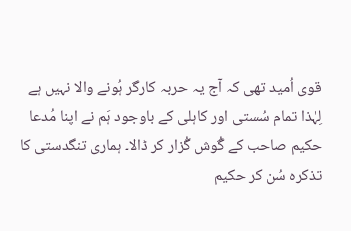قوی اُمید تھی کہ آج یہ حربہ کارگر ہُونے والا نہیں ہے لِہٰذا تمام سُستی اور کاہلی کے باوجود ہَم نے اپنا مُدعا حکیم صاحب کے گُوش گُزار کر ڈالا۔ ہماری تنگدستی کا تذکرہ سُن کر حکیم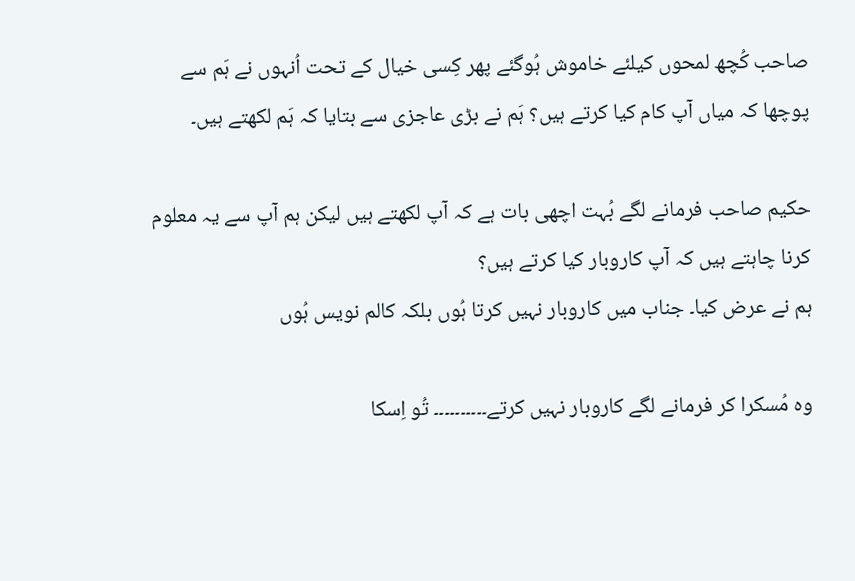صاحب کُچھ لمحوں کیلئے خاموش ہُوگئے پھر کِسی خیال کے تحت اُنہوں نے ہَم سے پوچھا کہ میاں آپ کام کیا کرتے ہیں؟ ہَم نے بڑی عاجزی سے بتایا کہ ہَم لکھتے ہیں۔

حکیم صاحب فرمانے لگے بُہت اچھی بات ہے کہ آپ لکھتے ہیں لیکن ہم آپ سے یہ معلوم کرنا چاہتے ہیں کہ آپ کاروبار کیا کرتے ہیں؟
ہم نے عرض کیا۔ جناب میں کاروبار نہیں کرتا ہُوں بلکہ کالم نویس ہُوں

وہ مُسکرا کر فرمانے لگے کاروبار نہیں کرتے۔۔۔۔۔۔۔۔۔۔ تُو اِسکا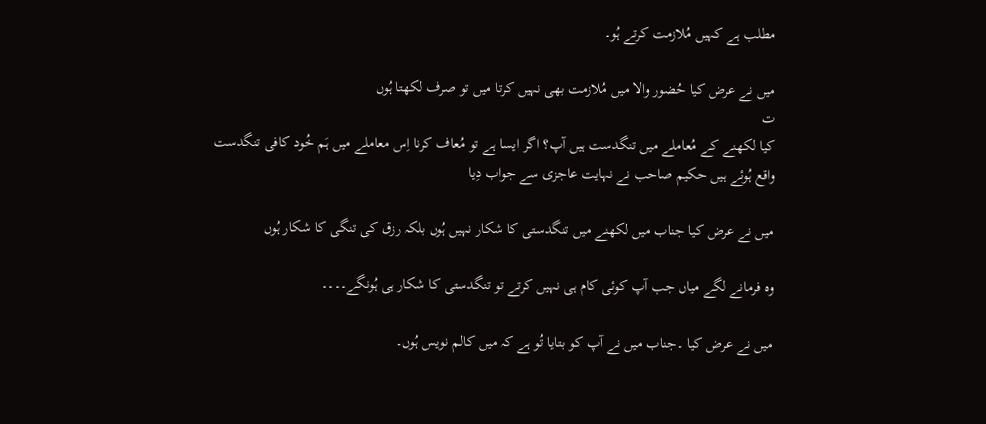مطلب ہے کہیں مُلازمت کرتے ہُو۔

میں نے عرض کیا حُضور والا میں مُلازمت بھی نہیں کرتا میں تو صرف لکھتا ہُوں
ت
کیا لکھنے کے مُعاملے میں تنگدست ہیں آپ؟ اگر ایسا ہے تو مُعاف کرنا اِس معاملے میں ہَم خُود کافی تنگدست واقع ہُوئے ہیں حکیم صاحب نے نہایت عاجزی سے جواب دِیا

میں نے عرض کیا جناب میں لکھنے میں تنگدستی کا شکار نہیں ہُوں بلکہ رزق کی تنگی کا شکار ہُوں

وہ فرمانے لگے میاں جب آپ کوئی کام ہی نہیں کرتے تو تنگدستی کا شکار ہی ہُونگے۔۔۔۔

میں نے عرض کیا ۔جناب میں نے آپ کو بتایا تُو ہے کہ میں کالم نویس ہُوں۔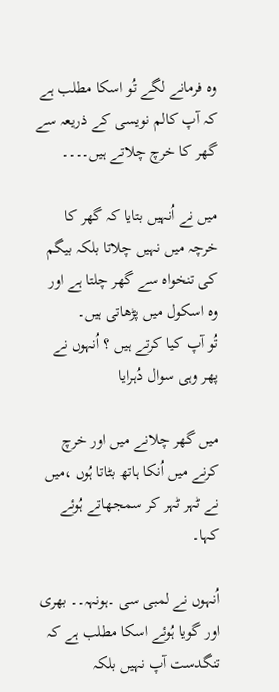وہ فرمانے لگے تُو اسکا مطلب ہے کہ آپ کالم نویسی کے ذریعہ سے گھر کا خرچ چلاتے ہیں۔۔۔۔

میں نے اُنہیں بتایا کہ گھر کا خرچہ میں نہیں چلاتا بلکہ بیگم کی تنخواہ سے گھر چلتا ہے اور وہ اسکول میں پڑھاتی ہیں۔
تُو آپ کیا کرتے ہیں ؟ اُنہوں نے پھر وہی سوال دُہرایا

میں گھر چلانے میں اور خرچ کرنے میں اُنکا ہاتھ بٹاتا ہُوں ،میں نے ٹہر ٹہر کر سمجھاتے ہُوئے کہا۔

اُنہوں نے لمبی سی ۔ہونہہ۔۔ بھری اور گویا ہُوئے اسکا مطلب ہے کہ تنگدست آپ نہیں بلکہ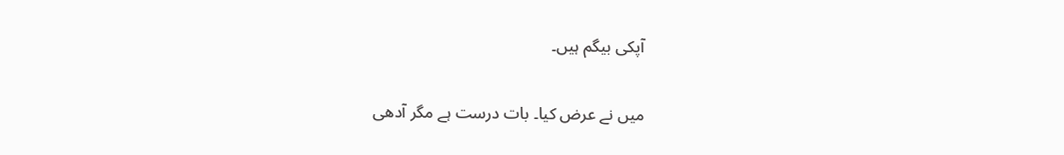آپکی بیگم ہیں۔

میں نے عرض کیا۔ بات درست ہے مگر آدھی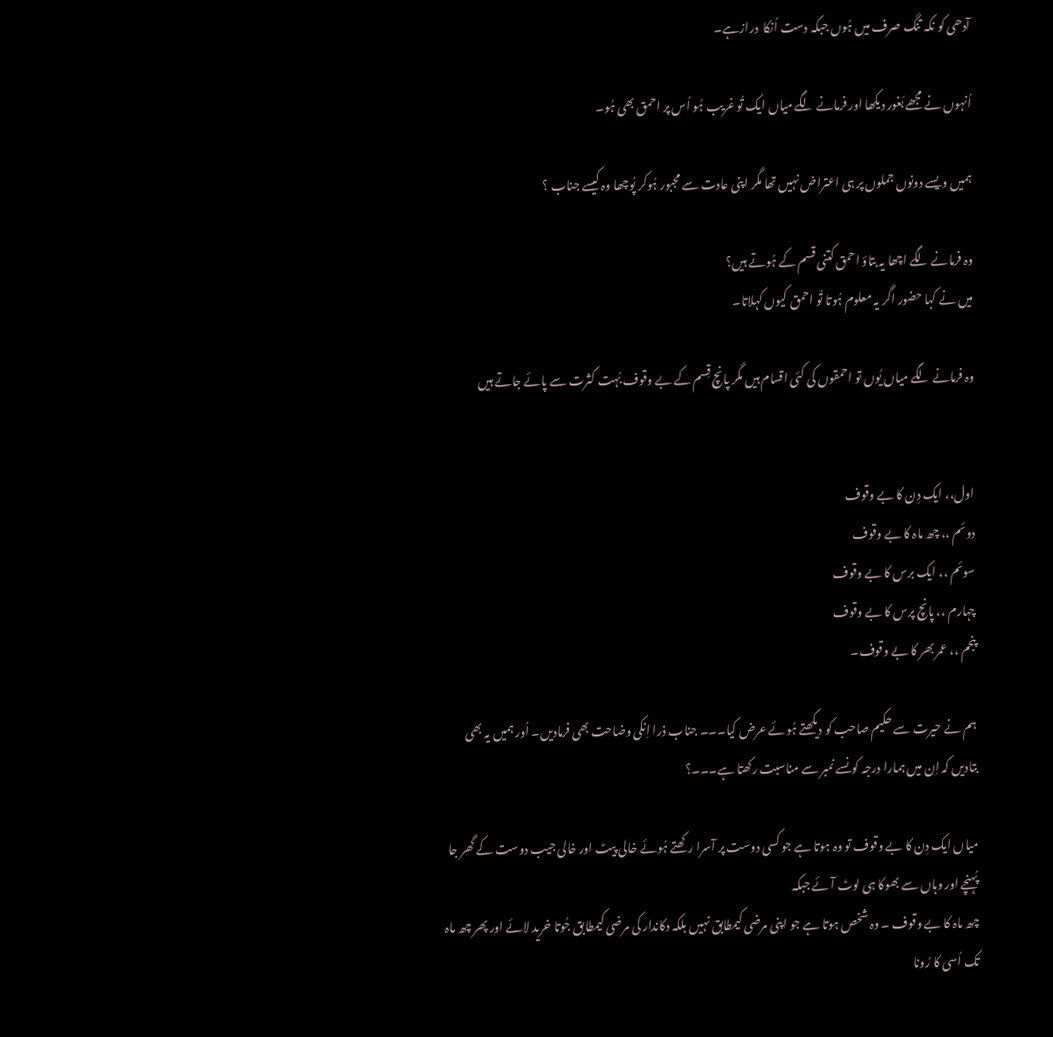آدھی کو نکہ تنگ صرف میں ہُوں جبکہ دست اُنکا  درازہے۔

اُنہوں نے مجھے بَغور دیکھا اور فرمانے لگے میاں ایک تُو غریب ہُو اُس پر احمق بھی ہُو۔

ہمیں ویسے دونوں جملوں پر ہی اعتراض نہیں تھا مگر اپنی عادت سے مجبور ہُوکر پُوچھا وہ کیسے جناب ؟

وہ فرمانے لگے اچھا یہ بتاؤ احمق کتنی قسم کے ہُوتے ہیں؟
میں نے کہا حضور اگر یہ معلوم ہُوتا تُو احمق کیوں کہلاتا۔

وہ فرمانے لگے میاں یُوں تو احمقوں کی کئی اقسام ہیں مگر پانچ قِسم کے بے وقوف بُہت کثرت سے پائے جاتے ہیں


اول،، ایک دِن کا بے وقوف
دوئم ،، چھ ماہ کا بے وقوف
سوئم ،، ایک برس کا بے وقوف
چہارم ،، پانچ پرس کا بے وقوف
پنجم ،، عمر بھر کا بے وقوف۔

ہم نے حیرت سے حکیم صاحب کو دیکھتے ہُوئے عرض کیا۔۔۔ جناب ذرا اِنکی وضاحت بھی فرمادیں۔ اُور ہمیں یہ بھی بتادیں کہ اِن میں ہمارا درجہ کونسے نمبر سے مناسبت رکھتا ہے۔۔۔؟

میاں ایک دِن کا بے وقوف تو وہ ہوتا ہے جو کسی دوست پر آسرا رکھتے ہُوئے خالی پیٹ اور خالی جیب دوست کے گھر جا پُہنچے اور وہاں سے بھوکا ہی لوٹ آئے جبکہ
چھ ماہ کا بے وقوف ۔ وہ شخص ہوتا ہے جو اپنی مرضی کیمطابق نہیں بلکہ دکاندار کی مرضی کیمطابق جُوتا خرید لائے اور پھر چھ ماہ تک اُسی کا رُونا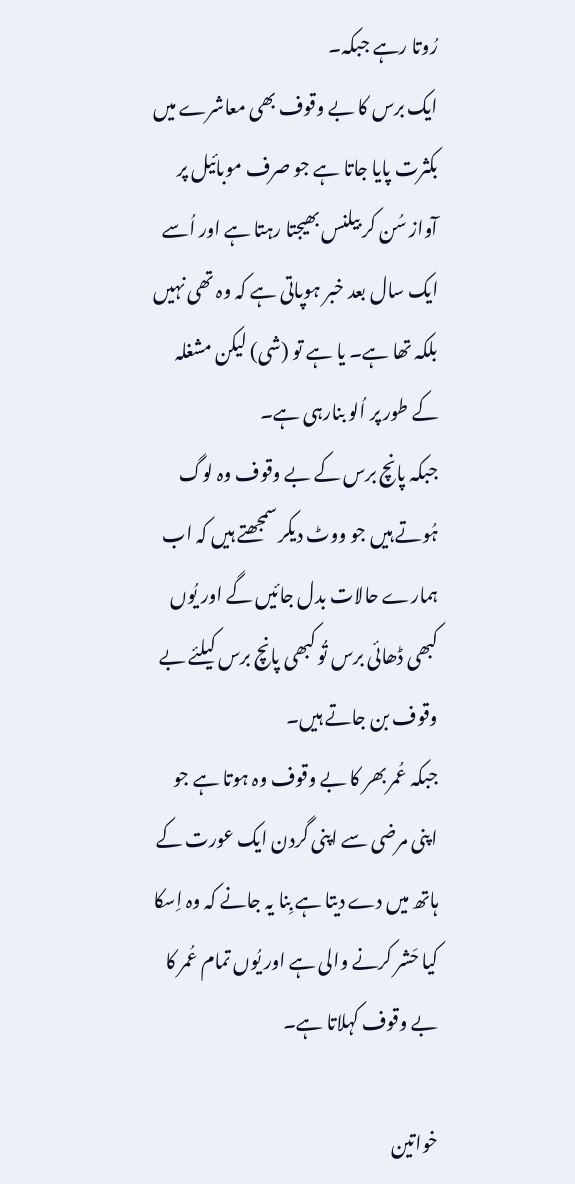رُوتا رہے جبکہ۔
ایک برس کا بے وقوف بھی معاشرے میں بکثرت پایا جاتا ہے جو صرف موبائیل پر آواز سُن کر بیلنس بھیجتا رہتا ہے اور اُسے ایک سال بعد خبر ہوپاتی ہے کہ وہ تھی نہیں بلکہ تھا ہے۔ یا ہے تو (شی) لیکن مشغلہ کے طور پر اُلو بنارہی ہے۔
جبکہ پانچ برس کے بے وقوف وہ لوگ ہُوتے ہیں جو ووٹ دیکر سمجھتے ہیں کہ اب ہمارے حالات بدل جائیں گے اور یُوں کبھی ڈھائی برس تُو کبھی پانچ برس کیلئے بے وقوف بن جاتے ہیں۔
جبکہ عُمر بھر کا بے وقوف وہ ہوتا ہے جو اپنی مرضی سے اپنی گردن ایک عورت کے ہاتھ میں دے دیتا ہے بِنا یہ جانے کہ وہ اِسکا کیا حَشر کرنے والی ہے اور یُوں تمام عُمر کا بے وقوف کہلاتا ہے۔

خواتین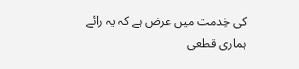کی خِدمت میں عرض ہے کہ یہ رائے ہماری قطعی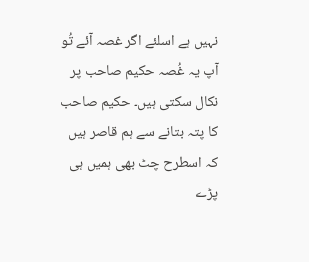نہیں ہے اسلئے اگر غصہ آئے تُو آپ یہ غُصہ حکیم صاحب پر نکال سکتی ہیں۔ حکیم صاحب کا پتہ بتانے سے ہم قاصر ہیں کہ اسطرح چٹ بھی ہمیں ہی پڑے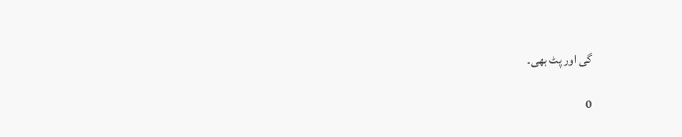گی اور پٹ بھی۔

0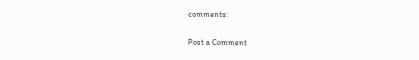comments:

Post a Comment